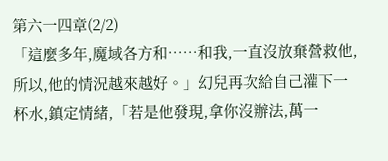第六一四章(2/2)
「這麼多年,魔域各方和……和我,一直沒放棄營救他,所以,他的情況越來越好。」幻兒再次給自己灌下一杯水,鎮定情緒,「若是他發現,拿你沒辦法,萬一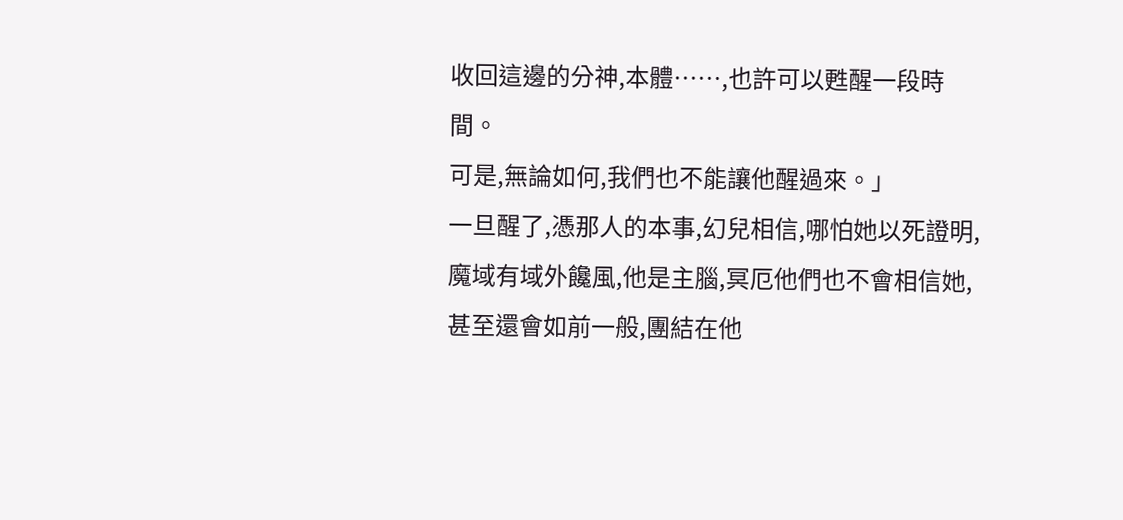收回這邊的分神,本體……,也許可以甦醒一段時間。
可是,無論如何,我們也不能讓他醒過來。」
一旦醒了,憑那人的本事,幻兒相信,哪怕她以死證明,魔域有域外饞風,他是主腦,冥厄他們也不會相信她,甚至還會如前一般,團結在他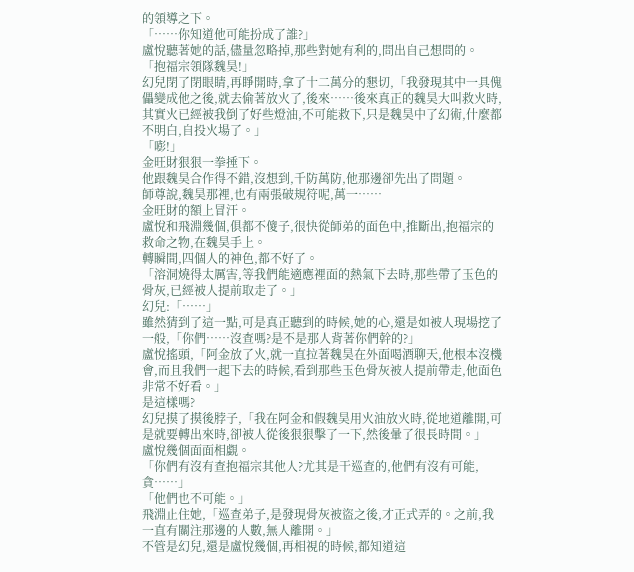的領導之下。
「……你知道他可能扮成了誰?」
盧悅聽著她的話,儘量忽略掉,那些對她有利的,問出自己想問的。
「抱福宗領隊魏昊!」
幻兒閉了閉眼睛,再睜開時,拿了十二萬分的懇切,「我發現其中一具傀儡變成他之後,就去偷著放火了,後來……後來真正的魏昊大叫救火時,其實火已經被我倒了好些燈油,不可能救下,只是魏昊中了幻術,什麼都不明白,自投火場了。」
「嘭!」
金旺財狠狠一拳捶下。
他跟魏昊合作得不錯,沒想到,千防萬防,他那邊卻先出了問題。
師尊說,魏昊那裡,也有兩張破規符呢,萬一……
金旺財的額上冒汗。
盧悅和飛淵幾個,俱都不傻子,很快從師弟的面色中,推斷出,抱福宗的救命之物,在魏昊手上。
轉瞬間,四個人的神色,都不好了。
「溶洞燒得太厲害,等我們能適應裡面的熱氣下去時,那些帶了玉色的骨灰,已經被人提前取走了。」
幻兒:「……」
雖然猜到了這一點,可是真正聽到的時候,她的心,還是如被人現場挖了一般,「你們……沒查嗎?是不是那人背著你們幹的?」
盧悅搖頭,「阿金放了火,就一直拉著魏昊在外面喝酒聊天,他根本沒機會,而且我們一起下去的時候,看到那些玉色骨灰被人提前帶走,他面色非常不好看。」
是這樣嗎?
幻兒摸了摸後脖子,「我在阿金和假魏昊用火油放火時,從地道離開,可是就要轉出來時,卻被人從後狠狠擊了一下,然後暈了很長時間。」
盧悅幾個面面相覷。
「你們有沒有查抱福宗其他人?尤其是干巡查的,他們有沒有可能,貪……」
「他們也不可能。」
飛淵止住她,「巡查弟子,是發現骨灰被盜之後,才正式弄的。之前,我一直有關注那邊的人數,無人離開。」
不管是幻兒,還是盧悅幾個,再相視的時候,都知道這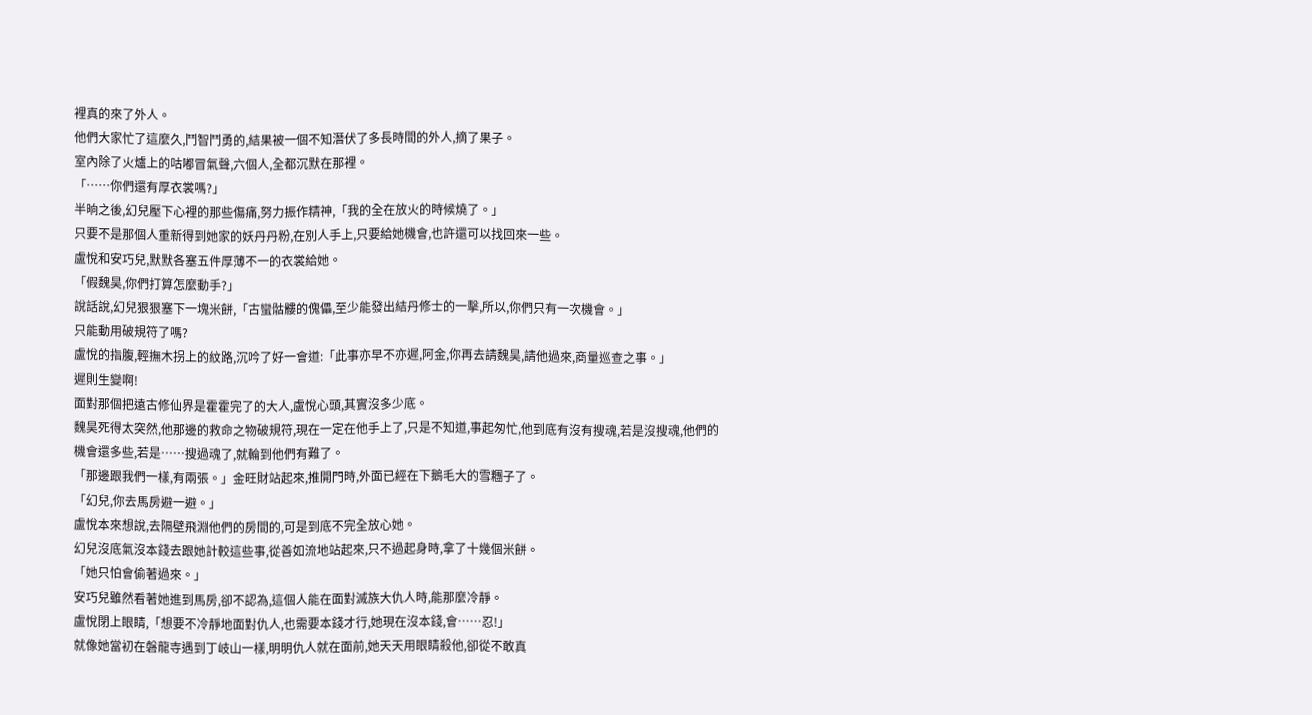裡真的來了外人。
他們大家忙了這麼久,鬥智鬥勇的,結果被一個不知潛伏了多長時間的外人,摘了果子。
室內除了火爐上的咕嘟冒氣聲,六個人,全都沉默在那裡。
「……你們還有厚衣裳嗎?」
半晌之後,幻兒壓下心裡的那些傷痛,努力振作精神,「我的全在放火的時候燒了。」
只要不是那個人重新得到她家的妖丹丹粉,在別人手上,只要給她機會,也許還可以找回來一些。
盧悅和安巧兒,默默各塞五件厚薄不一的衣裳給她。
「假魏昊,你們打算怎麼動手?」
說話說,幻兒狠狠塞下一塊米餅,「古蠻骷髏的傀儡,至少能發出結丹修士的一擊,所以,你們只有一次機會。」
只能動用破規符了嗎?
盧悅的指腹,輕撫木拐上的紋路,沉吟了好一會道:「此事亦早不亦遲,阿金,你再去請魏昊,請他過來,商量巡查之事。」
遲則生變啊!
面對那個把遠古修仙界是霍霍完了的大人,盧悅心頭,其實沒多少底。
魏昊死得太突然,他那邊的救命之物破規符,現在一定在他手上了,只是不知道,事起匆忙,他到底有沒有搜魂,若是沒搜魂,他們的機會還多些,若是……搜過魂了,就輪到他們有難了。
「那邊跟我們一樣,有兩張。」金旺財站起來,推開門時,外面已經在下鵝毛大的雪糰子了。
「幻兒,你去馬房避一避。」
盧悅本來想說,去隔壁飛淵他們的房間的,可是到底不完全放心她。
幻兒沒底氣沒本錢去跟她計較這些事,從善如流地站起來,只不過起身時,拿了十幾個米餅。
「她只怕會偷著過來。」
安巧兒雖然看著她進到馬房,卻不認為,這個人能在面對滅族大仇人時,能那麼冷靜。
盧悅閉上眼睛,「想要不冷靜地面對仇人,也需要本錢才行,她現在沒本錢,會……忍!」
就像她當初在磐龍寺遇到丁岐山一樣,明明仇人就在面前,她天天用眼睛殺他,卻從不敢真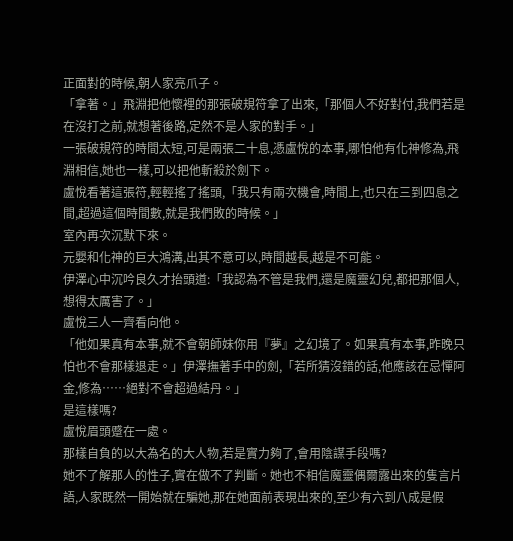正面對的時候,朝人家亮爪子。
「拿著。」飛淵把他懷裡的那張破規符拿了出來,「那個人不好對付,我們若是在沒打之前,就想著後路,定然不是人家的對手。」
一張破規符的時間太短,可是兩張二十息,憑盧悅的本事,哪怕他有化神修為,飛淵相信,她也一樣,可以把他斬殺於劍下。
盧悅看著這張符,輕輕搖了搖頭,「我只有兩次機會,時間上,也只在三到四息之間,超過這個時間數,就是我們敗的時候。」
室內再次沉默下來。
元嬰和化神的巨大鴻溝,出其不意可以,時間越長,越是不可能。
伊澤心中沉吟良久才抬頭道:「我認為不管是我們,還是魔靈幻兒,都把那個人,想得太厲害了。」
盧悅三人一齊看向他。
「他如果真有本事,就不會朝師妹你用『夢』之幻境了。如果真有本事,昨晚只怕也不會那樣退走。」伊澤撫著手中的劍,「若所猜沒錯的話,他應該在忌憚阿金,修為……絕對不會超過結丹。」
是這樣嗎?
盧悅眉頭蹙在一處。
那樣自負的以大為名的大人物,若是實力夠了,會用陰謀手段嗎?
她不了解那人的性子,實在做不了判斷。她也不相信魔靈偶爾露出來的隻言片語,人家既然一開始就在騙她,那在她面前表現出來的,至少有六到八成是假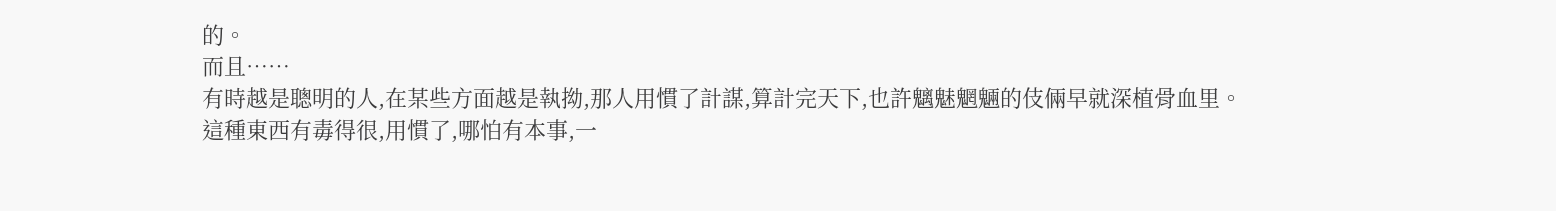的。
而且……
有時越是聰明的人,在某些方面越是執拗,那人用慣了計謀,算計完天下,也許魑魅魍魎的伎倆早就深植骨血里。
這種東西有毒得很,用慣了,哪怕有本事,一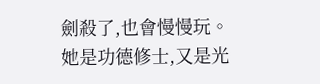劍殺了,也會慢慢玩。
她是功德修士,又是光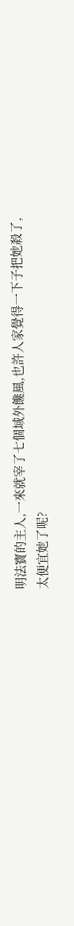明法寶的主人,一來就宰了七個域外饞風,也許人家覺得一下子把她殺了,太便宜她了呢?